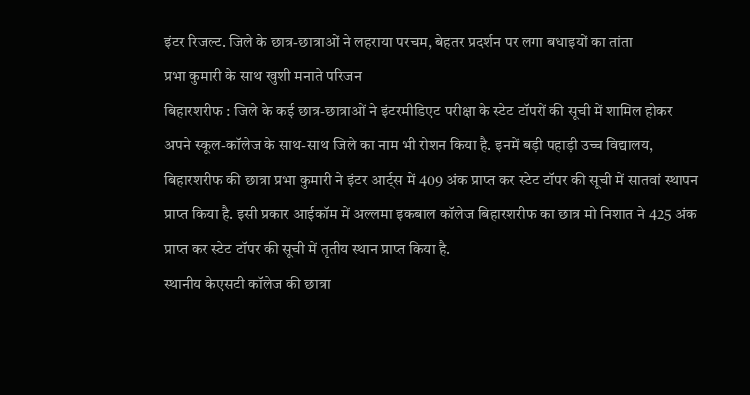इंटर रिजल्ट. जिले के छात्र-छात्राओं ने लहराया परचम, बेहतर प्रदर्शन पर लगा बधाइयों का तांता
प्रभा कुमारी के साथ खुशी मनाते परिजन
बिहारशरीफ : जिले के कई छात्र-छात्राओं ने इंटरमीडिएट परीक्षा के स्टेट टॉपरों की सूची में शामिल होकर अपने स्कूल-कॉलेज के साथ-साथ जिले का नाम भी रोशन किया है. इनमें बड़ी पहाड़ी उच्च विद्यालय, बिहारशरीफ की छात्रा प्रभा कुमारी ने इंटर आर्ट्स में 409 अंक प्राप्त कर स्टेट टॉपर की सूची में सातवां स्थापन प्राप्त किया है. इसी प्रकार आईकॉम में अल्लमा इकबाल कॉलेज बिहारशरीफ का छात्र मो निशात ने 425 अंक प्राप्त कर स्टेट टॉपर की सूची में तृतीय स्थान प्राप्त किया है.
स्थानीय केएसटी कॉलेज की छात्रा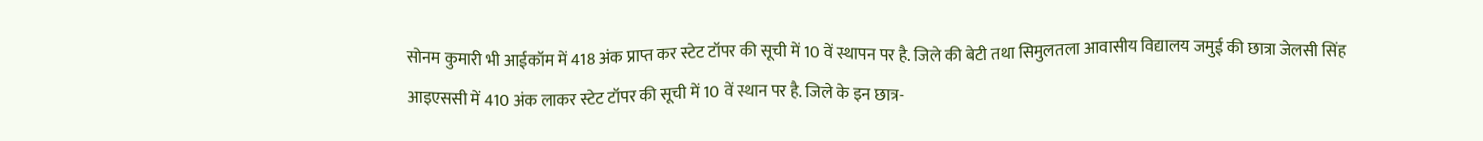सोनम कुमारी भी आईकॉम में 418 अंक प्राप्त कर स्टेट टॉपर की सूची में 10 वें स्थापन पर है. जिले की बेटी तथा सिमुलतला आवासीय विद्यालय जमुई की छात्रा जेलसी सिंह आइएससी में 410 अंक लाकर स्टेट टॉपर की सूची में 10 वें स्थान पर है. जिले के इन छात्र-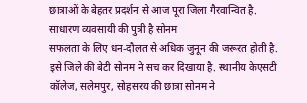छात्राओं के बेहतर प्रदर्शन से आज पूरा जिला गैरवान्वित है.
साधारण व्यवसायी की पुत्री है सोनम
सफलता के लिए धन-दौलत से अधिक जुनून की जरूरत होती है. इसे जिले की बेटी सोनम ने सच कर दिखाया है. स्थानीय केएसटी कॉलेज, सलेमपुर, सोहसरय की छात्रा सोनम ने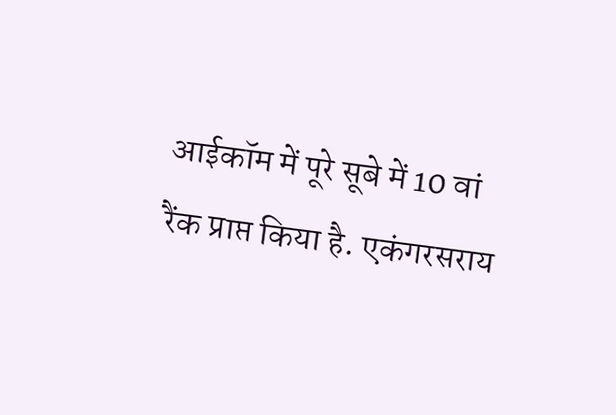आईकॉम में पूरे सूबे में 10 वां रैंक प्राप्त किया है. एकंगरसराय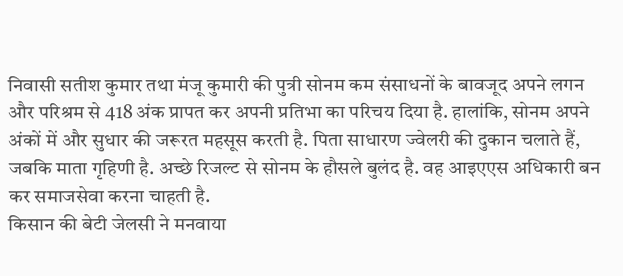निवासी सतीश कुमार तथा मंजू कुमारी की पुत्री सोनम कम संसाधनों के बावजूद अपने लगन और परिश्रम से 418 अंक प्रापत कर अपनी प्रतिभा का परिचय दिया है. हालांकि, सोनम अपने अंकों में और सुधार की जरूरत महसूस करती है. पिता साधारण ज्वेलरी की दुकान चलाते हैं, जबकि माता गृहिणी है. अच्छे रिजल्ट से सोनम के हौसले बुलंद है. वह आइएएस अधिकारी बन कर समाजसेवा करना चाहती है.
किसान की बेटी जेलसी ने मनवाया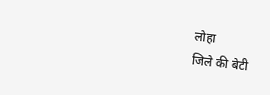लोहा
जिले की बेटी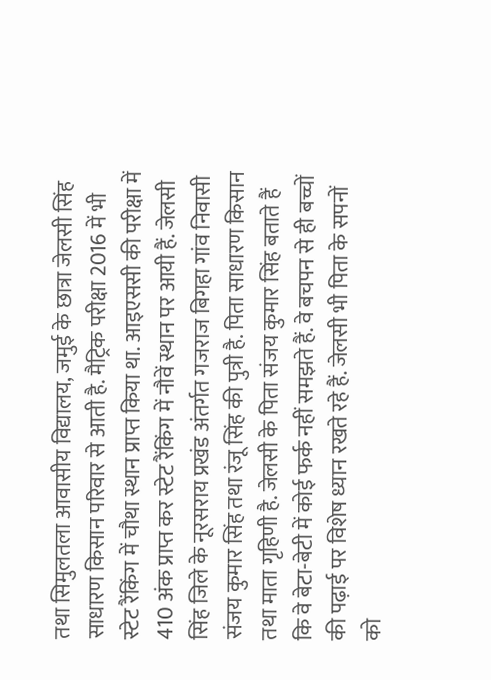तथा सिमुलतला आवासीय विद्यालय, जमुई के छात्रा जेलसी सिंह साधारण किसान परिवार से आती है. मैट्रिक परीक्षा 2016 में भी स्टेट रैंकिंग में चौथा स्थान प्राप्त किया था. आइएससी की परीक्षा में 410 अंक प्राप्त कर स्टेट रैंकिंग में नौवें स्थान पर आयी हैं. जेलसी सिंह जिले के नूरसराय प्रखंड अंतर्गत गजराज बिगहा गांव निवासी संजय कुमार सिंह तथा रंजू सिंह की पुत्री है. पिता साधारण किसान तथा माता गृहिणी है. जेलसी के पिता संजय कुमार सिंह बताते हैं कि वे बेटा-बेटी में कोई फर्क नहीं समझते हैं. वे बचपन से ही बच्चों की पढ़ाई पर विशेष ध्यान रखते रहे हैं. जेलसी भी पिता के सपनों को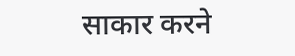साकार करने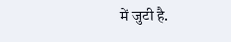में जुटी है.